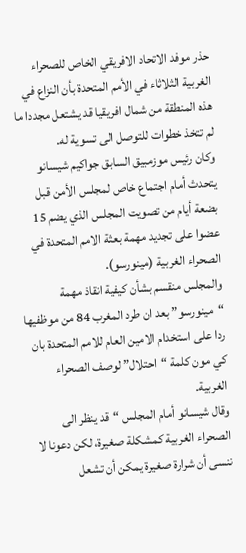حذر موفد الاتحاد الافريقي الخاص للصحراء الغربية الثلاثاء في الأمم المتحدة بأن النزاع في هذه المنطقة من شمال افريقيا قد يشتعل مجددا ما لم تتخذ خطوات للتوصل الى تسوية له.
وكان رئيس موزمبيق السابق جواكيم شيسانو يتحدث أمام اجتماع خاص لمجلس الأمن قبل بضعة أيام من تصويت المجلس الذي يضم 15 عضوا على تجديد مهمة بعثة الامم المتحدة في الصحراء الغربية (مينورسو).
والمجلس منقسم بشأن كيفية انقاذ مهمة “مينورسو” بعد ان طرد المغرب 84 من موظفيها ردا على استخدام الامين العام للامم المتحدة بان كي مون كلمة “احتلال” لوصف الصحراء الغربية.
وقال شيسانو أمام المجلس “قد ينظر الى الصحراء الغربية كمشكلة صغيرة، لكن دعونا لا ننسى أن شرارة صغيرة يمكن أن تشعل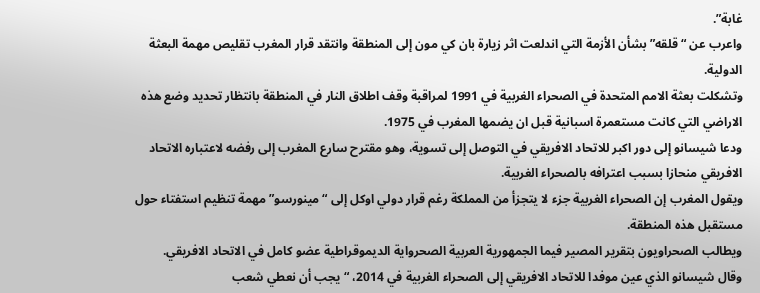غابة”.
واعرب عن “قلقه” بشأن الأزمة التي اندلعت اثر زيارة بان كي مون إلى المنطقة وانتقد قرار المغرب تقليص مهمة البعثة الدولية.
وتشكلت بعثة الامم المتحدة في الصحراء الغربية في 1991 لمراقبة وقف اطلاق النار في المنطقة بانتظار تحديد وضع هذه الاراضي التي كانت مستعمرة اسبانية قبل ان يضمها المغرب في 1975.
ودعا شيسانو إلى دور اكبر للاتحاد الافريقي في التوصل إلى تسوية، وهو مقترح سارع المغرب إلى رفضه لاعتباره الاتحاد الافريقي منحازا بسبب اعترافه بالصحراء الغربية.
ويقول المغرب إن الصحراء الغربية جزء لا يتجزأ من المملكة رغم قرار دولي اوكل إلى “مينورسو” مهمة تنظيم استفتاء حول مستقبل هذه المنطقة.
ويطالب الصحراويون بتقرير المصير فيما الجمهورية العربية الصحرواية الديموقراطية عضو كامل في الاتحاد الافريقي.
وقال شيسانو الذي عين موفدا للاتحاد الافريقي إلى الصحراء الغربية في 2014، “يجب أن نعطي شعب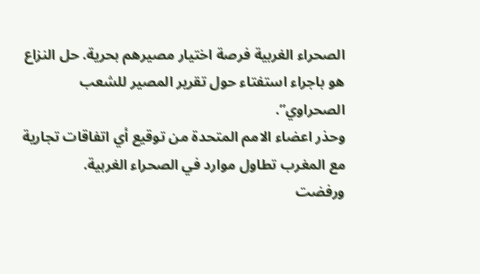الصحراء الغربية فرصة اختيار مصيرهم بحرية. حل النزاع هو باجراء استفتاء حول تقرير المصير للشعب الصحراوي”.
وحذر اعضاء الامم المتحدة من توقيع أي اتفاقات تجارية مع المغرب تطاول موارد في الصحراء الغربية.
ورفضت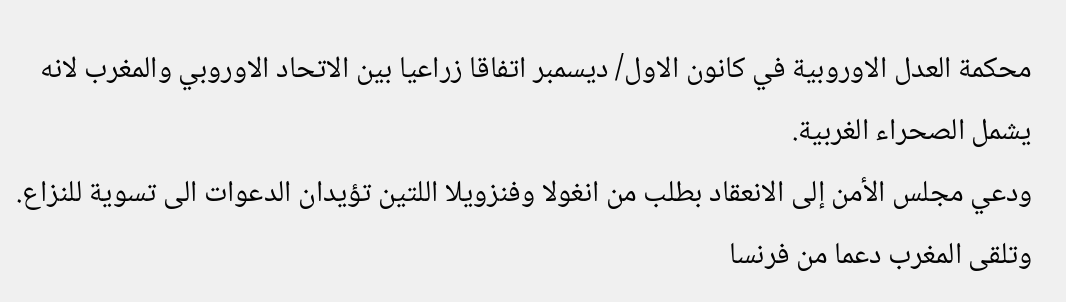محكمة العدل الاوروبية في كانون الاول/ ديسمبر اتفاقا زراعيا بين الاتحاد الاوروبي والمغرب لانه يشمل الصحراء الغربية.
ودعي مجلس الأمن إلى الانعقاد بطلب من انغولا وفنزويلا اللتين تؤيدان الدعوات الى تسوية للنزاع.
وتلقى المغرب دعما من فرنسا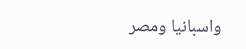واسبانيا ومصر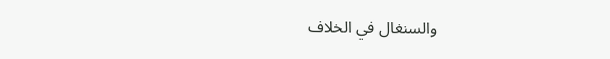والسنغال في الخلاف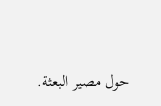حول مصير البعثة.